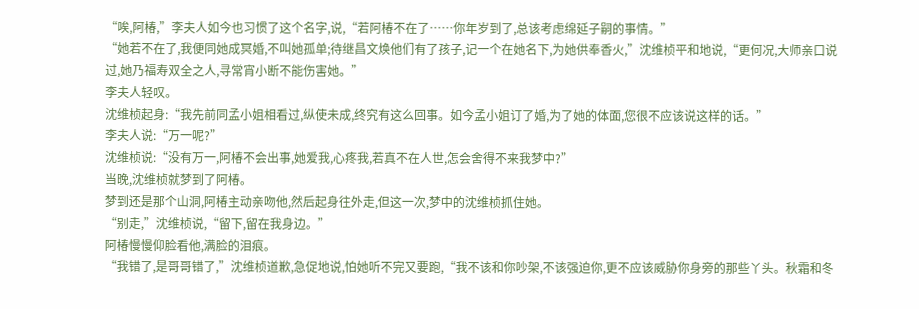“唉,阿椿,”李夫人如今也习惯了这个名字,说,“若阿椿不在了……你年岁到了,总该考虑绵延子嗣的事情。”
“她若不在了,我便同她成冥婚,不叫她孤单;待继昌文焕他们有了孩子,记一个在她名下,为她供奉香火,”沈维桢平和地说,“更何况,大师亲口说过,她乃福寿双全之人,寻常宵小断不能伤害她。”
李夫人轻叹。
沈维桢起身:“我先前同孟小姐相看过,纵使未成,终究有这么回事。如今孟小姐订了婚,为了她的体面,您很不应该说这样的话。”
李夫人说:“万一呢?”
沈维桢说:“没有万一,阿椿不会出事,她爱我,心疼我,若真不在人世,怎会舍得不来我梦中?”
当晚,沈维桢就梦到了阿椿。
梦到还是那个山洞,阿椿主动亲吻他,然后起身往外走,但这一次,梦中的沈维桢抓住她。
“别走,”沈维桢说,“留下,留在我身边。”
阿椿慢慢仰脸看他,满脸的泪痕。
“我错了,是哥哥错了,”沈维桢道歉,急促地说,怕她听不完又要跑,“我不该和你吵架,不该强迫你,更不应该威胁你身旁的那些丫头。秋霜和冬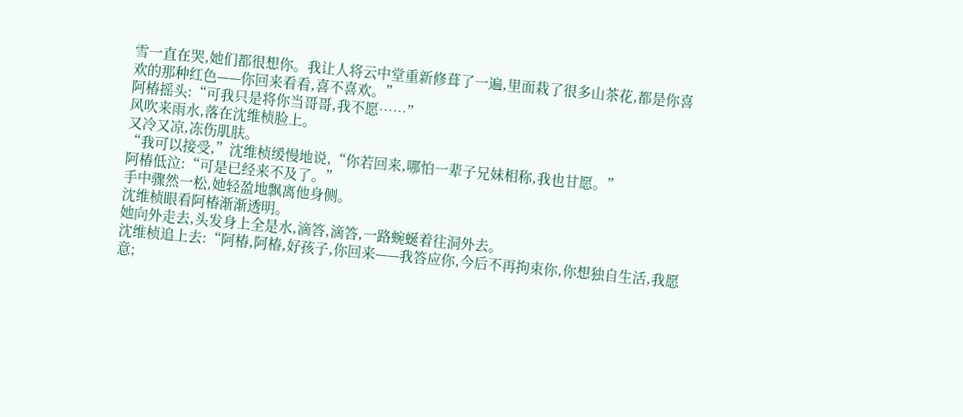雪一直在哭,她们都很想你。我让人将云中堂重新修葺了一遍,里面栽了很多山茶花,都是你喜欢的那种红色——你回来看看,喜不喜欢。”
阿椿摇头:“可我只是将你当哥哥,我不愿……”
风吹来雨水,落在沈维桢脸上。
又冷又凉,冻伤肌肤。
“我可以接受,”沈维桢缓慢地说,“你若回来,哪怕一辈子兄妹相称,我也甘愿。”
阿椿低泣:“可是已经来不及了。”
手中骤然一松,她轻盈地飘离他身侧。
沈维桢眼看阿椿渐渐透明。
她向外走去,头发身上全是水,滴答,滴答,一路蜿蜒着往洞外去。
沈维桢追上去:“阿椿,阿椿,好孩子,你回来——我答应你,今后不再拘束你,你想独自生活,我愿意;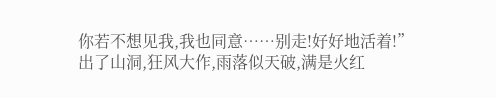你若不想见我,我也同意……别走!好好地活着!”
出了山洞,狂风大作,雨落似天破,满是火红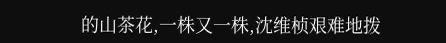的山茶花,一株又一株,沈维桢艰难地拨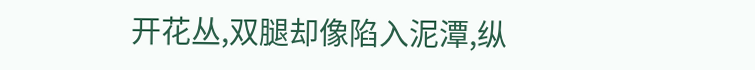开花丛,双腿却像陷入泥潭,纵